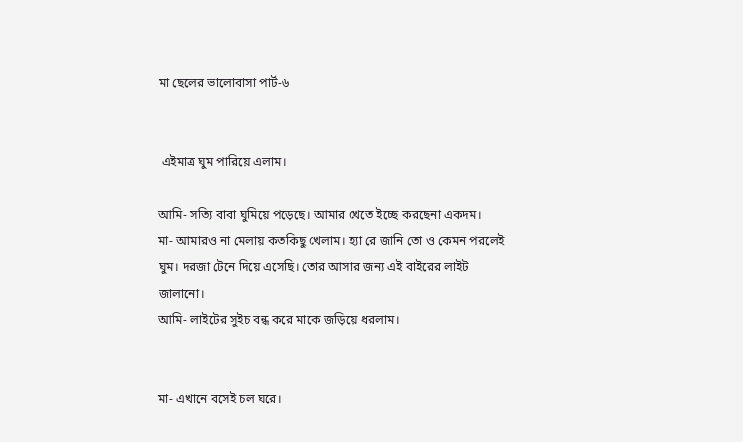মা ছেলের ভালোবাসা পার্ট-৬


 এইমাত্র ঘুম পারিয়ে এলাম।

আমি- সত্যি বাবা ঘুমিয়ে পড়েছে। আমার খেতে ইচ্ছে করছেনা একদম।
মা- আমারও না মেলায় কতকিছু খেলাম। হ্যা রে জানি তো ও কেমন পরলেই ঘুম। দরজা টেনে দিয়ে এসেছি। তোর আসার জন্য এই বাইরের লাইট জালানো।
আমি- লাইটের সুইচ বন্ধ করে মাকে জড়িয়ে ধরলাম।


মা- এখানে বসেই চল ঘরে।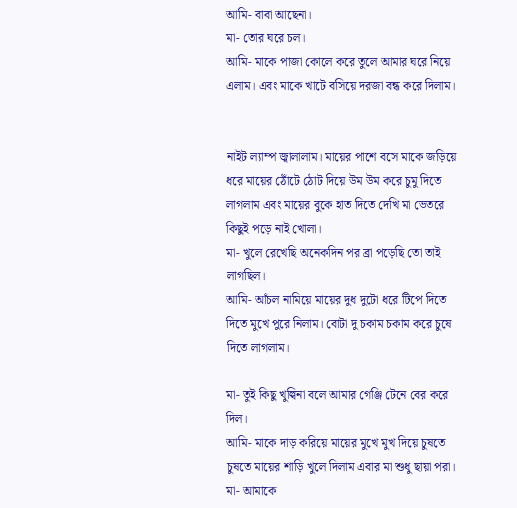আমি- বাবা আছেনা।
মা- তোর ঘরে চল।
আমি- মাকে পাজা কোলে করে তুলে আমার ঘরে নিয়ে এলাম। এবং মাকে খাটে বসিয়ে দরজা বন্ধ করে দিলাম।


নাইট ল্যাম্প জ্বালালাম। মায়ের পাশে বসে মাকে জড়িয়ে ধরে মায়ের ঠোঁটে ঠোট দিয়ে উম উম করে চুমু দিতে লাগলাম এবং মায়ের বুকে হাত দিতে দেখি মা ভেতরে কিছুই পড়ে নাই খোলা।
মা- খুলে রেখেছি অনেকদিন পর ব্রা পড়েছি তো তাই লাগছিল।
আমি- আঁচল নামিয়ে মায়ের দুধ দুটো ধরে টিপে দিতে দিতে মুখে পুরে নিলাম। বোটা দু চকাম চকাম করে চুষে দিতে লাগলাম।

মা- তুই কিছু খুল্বিনা বলে আমার গেঞ্জি টেনে বের করে দিল।
আমি- মাকে দাড় করিয়ে মায়ের মুখে মুখ দিয়ে চুষতে চুষতে মায়ের শাড়ি খুলে দিলাম এবার মা শুধু ছায়া পরা।
মা- আমাকে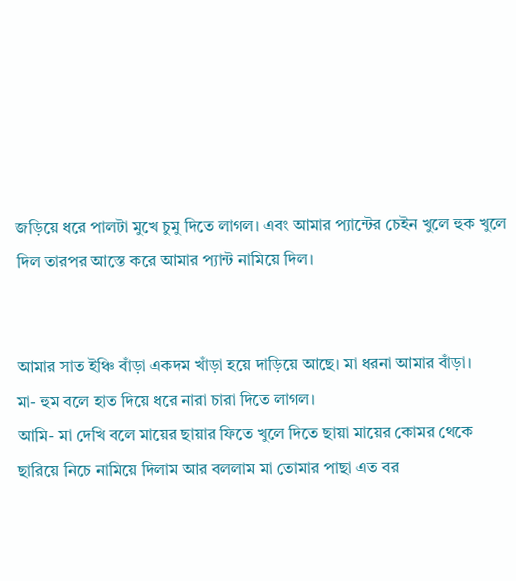জড়িয়ে ধরে পালটা মুখে চুমু দিতে লাগল। এবং আমার প্যান্টের চেইন খুলে হুক খুলে দিল তারপর আস্তে করে আমার প্যান্ট নামিয়ে দিল।


আমার সাত ইঞ্চি বাঁড়া একদম খাঁড়া হয়ে দাড়িয়ে আছে। মা ধরনা আমার বাঁড়া।
মা- হুম বলে হাত দিয়ে ধরে নারা চারা দিতে লাগল।
আমি- মা দেখি বলে মায়ের ছায়ার ফিতে খুলে দিতে ছায়া মায়ের কোমর থেকে ছারিয়ে নিচে নামিয়ে দিলাম আর বললাম মা তোমার পাছা এত বর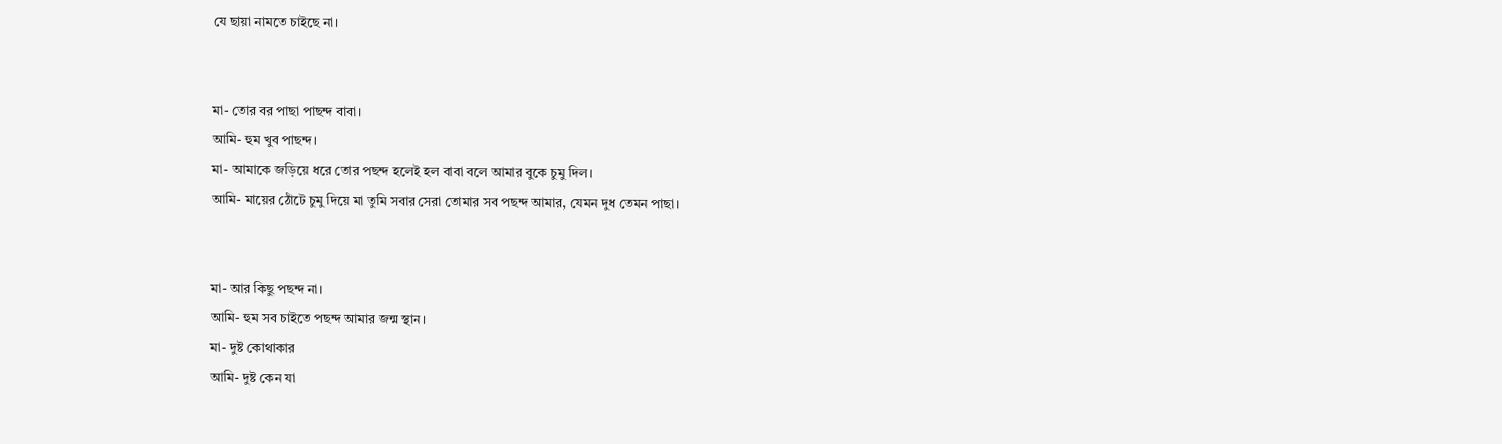যে ছায়া নামতে চাইছে না।


মা- তোর বর পাছা পাছন্দ বাবা।
আমি- হুম খুব পাছন্দ।
মা- আমাকে জড়িয়ে ধরে তোর পছন্দ হলেই হল বাবা বলে আমার বুকে চুমু দিল।
আমি- মায়ের ঠোঁটে চুমু দিয়ে মা তুমি সবার সেরা তোমার সব পছন্দ আমার, যেমন দুধ তেমন পাছা।


মা- আর কিছু পছন্দ না।
আমি- হুম সব চাইতে পছন্দ আমার জন্ম স্থান।
মা- দুষ্ট কোথাকার
আমি- দুষ্ট কেন যা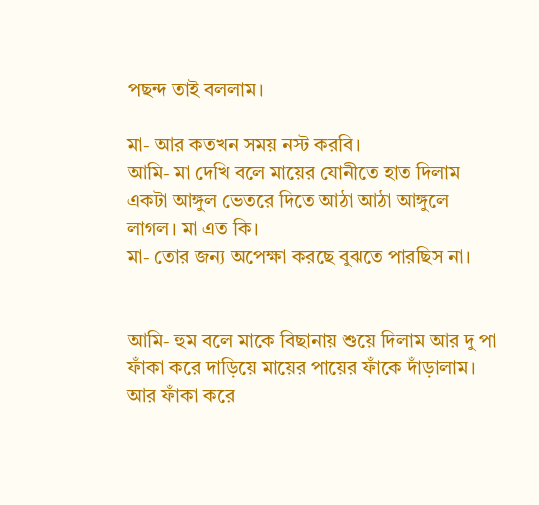পছন্দ তাই বললাম।

মা- আর কতখন সময় নস্ট করবি।
আমি- মা দেখি বলে মায়ের যোনীতে হাত দিলাম একটা আঙ্গুল ভেতরে দিতে আঠা আঠা আঙ্গুলে লাগল। মা এত কি।
মা- তোর জন্য অপেক্ষা করছে বুঝতে পারছিস না।


আমি- হুম বলে মাকে বিছানায় শুয়ে দিলাম আর দু পা ফাঁকা করে দাড়িয়ে মায়ের পায়ের ফাঁকে দাঁড়ালাম। আর ফাঁকা করে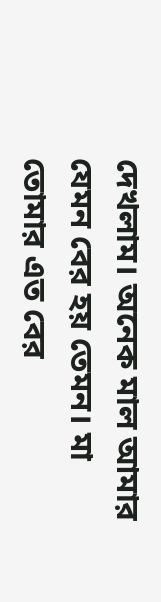দেখলাম। অনেক মাল আমার যেমন বের হয় তেমন। মা তোমার এত বের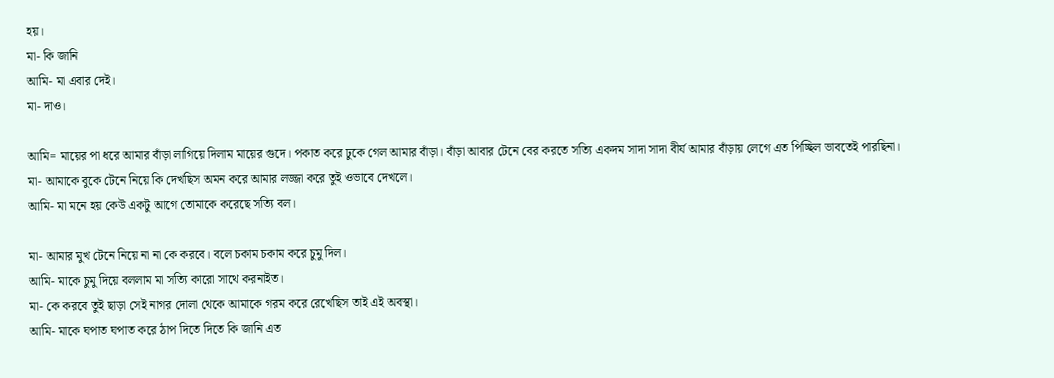হয়।
মা- কি জানি
আমি- মা এবার দেই।
মা- দাও।

আমি= মায়ের পা ধরে আমার বাঁড়া লাগিয়ে দিলাম মায়ের গুদে। পকাত করে ঢুকে গেল আমার বাঁড়া। বাঁড়া আবার টেনে বের করতে সত্যি একদম সাদা সাদা বীর্য আমার বাঁড়ায় লেগে এত পিচ্ছিল ভাবতেই পারছিনা।
মা- আমাকে বুকে টেনে নিয়ে কি দেখছিস অমন করে আমার লজ্জা করে তুই ওভাবে দেখলে।
আমি- মা মনে হয় কেউ একটু আগে তোমাকে করেছে সত্যি বল।

মা- আমার মুখ টেনে নিয়ে না না কে করবে। বলে চকাম চকাম করে চুমু দিল।
আমি- মাকে চুমু দিয়ে বললাম মা সত্যি কারো সাথে করনাইত।
মা- কে করবে তুই ছাড়া সেই নাগর দোলা থেকে আমাকে গরম করে রেখেছিস তাই এই অবস্থা।
আমি- মাকে ঘপাত ঘপাত করে ঠাপ দিতে দিতে কি জানি এত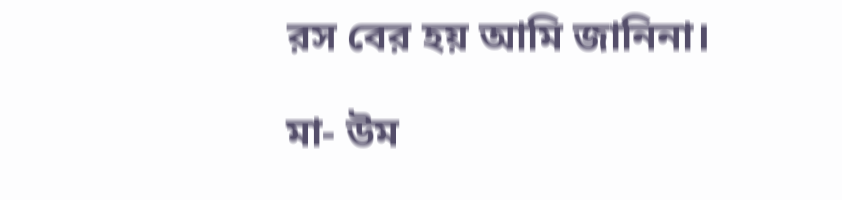রস বের হয় আমি জানিনা।

মা- উম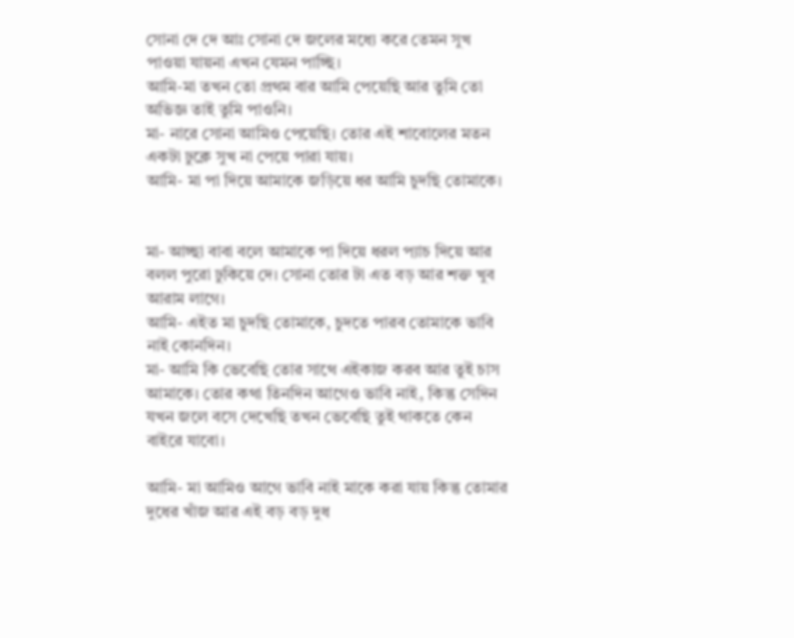সোনা দে দে আঃ সোনা দে জলের মধ্যে করে তেমন সুখ পাওয়া যায়না এখন যেমন পাচ্ছি।
আমি-মা তখন তো প্রথম বার আমি পেয়েছি আর তুমি তো অভিজ্ঞ তাই তুমি পাওনি।
মা- নারে সোনা আমিও পেয়েছি। তোর এই শাবোলের মতন একটা ঢুক্লে সুখ না পেয়ে পারা যায়।
আমি- মা পা দিয়ে আমাকে জড়িয়ে ধর আমি চুদছি তোমাকে।


মা- আচ্ছা বাবা বলে আমাকে পা দিয়ে ধরল প্যাচ দিয়ে আর বলল পুরো ঢুকিয়ে দে। সোনা তোর টা এত বড় আর শক্ত খুব আরাম লাগে।
আমি- এইত মা চুদছি তোমাকে, চুদতে পারব তোমাকে ভাবি নাই কোনদিন।
মা- আমি কি ভেবেছি তোর সাথে এইকাজ করব আর তুই চাস আমাকে। তোর কথা তিনদিন আগেও ভাবি নাই, কিন্তু সেদিন যখন জলে বসে দেখেছি তখন ভেবেছি তুই থাকতে কেন বাইরে যাবো।

আমি- মা আমিও আগে ভাবি নাই মাকে করা যায় কিন্তু তোমার দুধের খাঁজ আর এই বড় বড় দুধ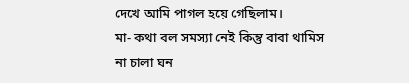দেখে আমি পাগল হয়ে গেছিলাম।
মা- কথা বল সমস্যা নেই কিন্তু বাবা থামিস না চালা ঘন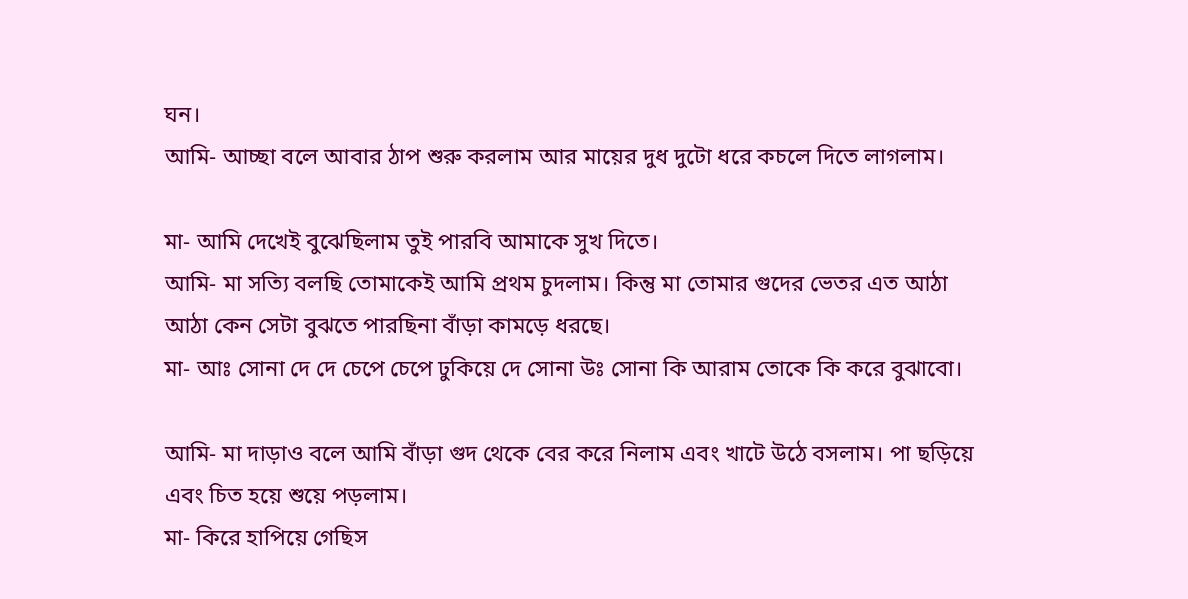ঘন।
আমি- আচ্ছা বলে আবার ঠাপ শুরু করলাম আর মায়ের দুধ দুটো ধরে কচলে দিতে লাগলাম।

মা- আমি দেখেই বুঝেছিলাম তুই পারবি আমাকে সুখ দিতে।
আমি- মা সত্যি বলছি তোমাকেই আমি প্রথম চুদলাম। কিন্তু মা তোমার গুদের ভেতর এত আঠা আঠা কেন সেটা বুঝতে পারছিনা বাঁড়া কামড়ে ধরছে।
মা- আঃ সোনা দে দে চেপে চেপে ঢুকিয়ে দে সোনা উঃ সোনা কি আরাম তোকে কি করে বুঝাবো।

আমি- মা দাড়াও বলে আমি বাঁড়া গুদ থেকে বের করে নিলাম এবং খাটে উঠে বসলাম। পা ছড়িয়ে এবং চিত হয়ে শুয়ে পড়লাম।
মা- কিরে হাপিয়ে গেছিস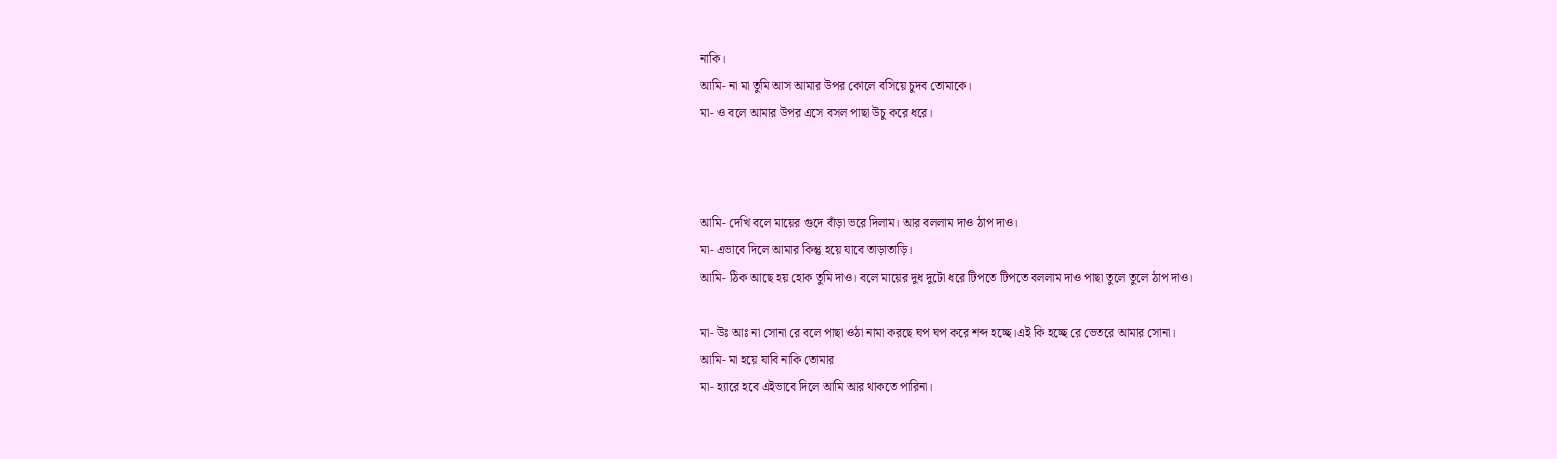নাকি।
আমি- না মা তুমি আস আমার উপর কোলে বসিয়ে চুদব তোমাকে।
মা- ও বলে আমার উপর এসে বসল পাছা উচু করে ধরে।



আমি- দেখি বলে মায়ের গুদে বাঁড়া ভরে দিলাম। আর বললাম দাও ঠাপ দাও।
মা- এভাবে দিলে আমার কিন্তু হয়ে যাবে তাড়াতাড়ি।
আমি- ঠিক আছে হয় হোক তুমি দাও। বলে মায়ের দুধ দুটো ধরে টিপতে টিপতে বললাম দাও পাছা তুলে তুলে ঠাপ দাও।

মা- উঃ আঃ না সোনা রে বলে পাছা ওঠা নামা করছে ঘপ ঘপ করে শব্দ হচ্ছে।এই কি হচ্ছে রে ভেতরে আমার সোনা।
আমি- মা হয়ে যাবি নাকি তোমার
মা- হ্যারে হবে এইভাবে দিলে আমি আর থাকতে পারিনা।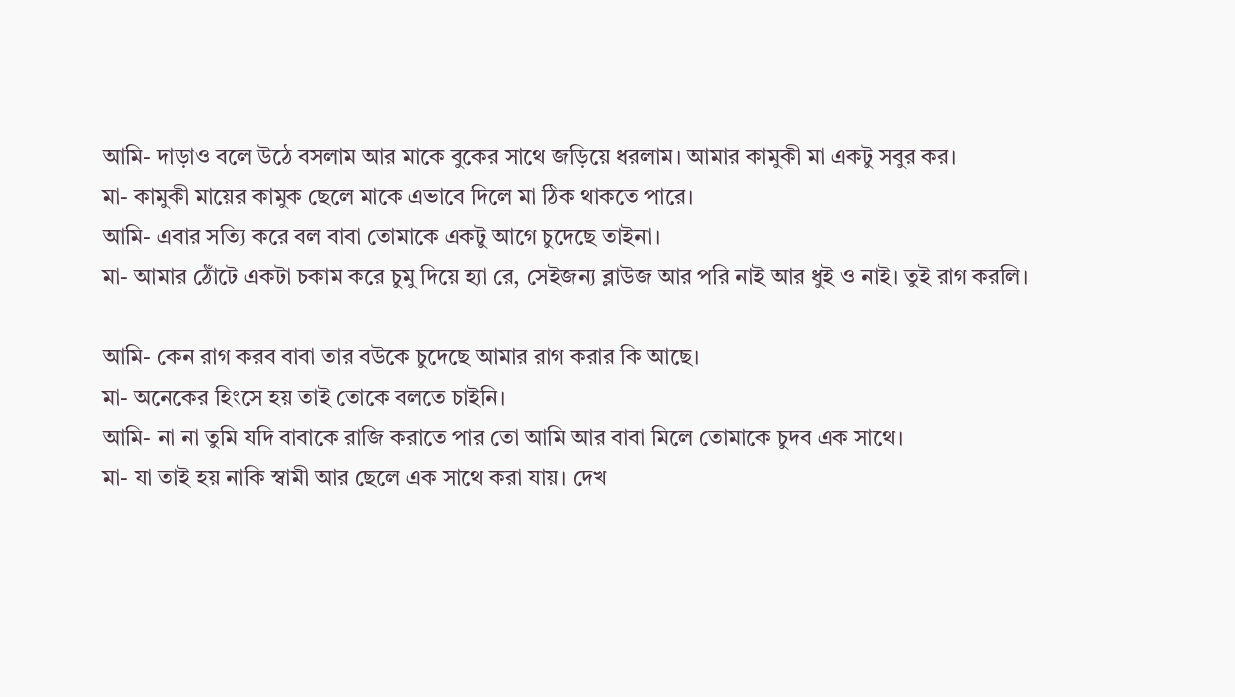আমি- দাড়াও বলে উঠে বসলাম আর মাকে বুকের সাথে জড়িয়ে ধরলাম। আমার কামুকী মা একটু সবুর কর।
মা- কামুকী মায়ের কামুক ছেলে মাকে এভাবে দিলে মা ঠিক থাকতে পারে।
আমি- এবার সত্যি করে বল বাবা তোমাকে একটু আগে চুদেছে তাইনা।
মা- আমার ঠোঁটে একটা চকাম করে চুমু দিয়ে হ্যা রে, সেইজন্য ব্লাউজ আর পরি নাই আর ধুই ও নাই। তুই রাগ করলি।

আমি- কেন রাগ করব বাবা তার বউকে চুদেছে আমার রাগ করার কি আছে।
মা- অনেকের হিংসে হয় তাই তোকে বলতে চাইনি।
আমি- না না তুমি যদি বাবাকে রাজি করাতে পার তো আমি আর বাবা মিলে তোমাকে চুদব এক সাথে।
মা- যা তাই হয় নাকি স্বামী আর ছেলে এক সাথে করা যায়। দেখ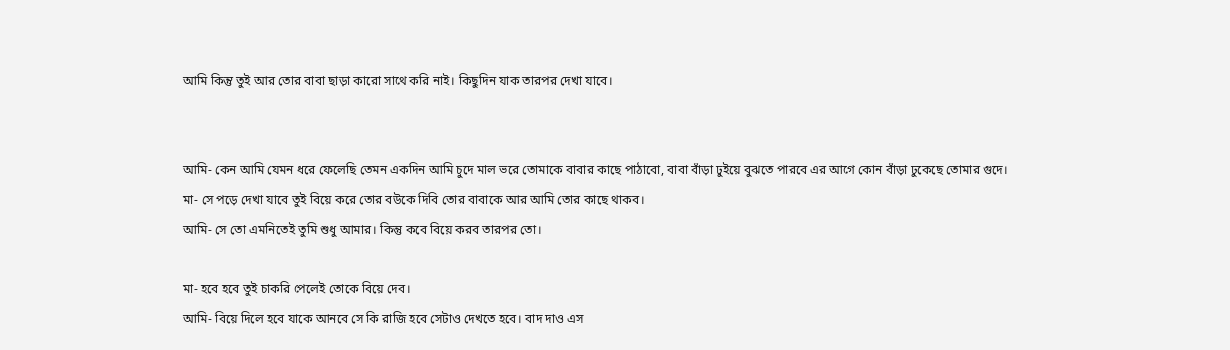আমি কিন্তু তুই আর তোর বাবা ছাড়া কারো সাথে করি নাই। কিছুদিন যাক তারপর দেখা যাবে।


আমি- কেন আমি যেমন ধরে ফেলেছি তেমন একদিন আমি চুদে মাল ভরে তোমাকে বাবার কাছে পাঠাবো, বাবা বাঁড়া ঢুইয়ে বুঝতে পারবে এর আগে কোন বাঁড়া ঢুকেছে তোমার গুদে।
মা- সে পড়ে দেখা যাবে তুই বিয়ে করে তোর বউকে দিবি তোর বাবাকে আর আমি তোর কাছে থাকব।
আমি- সে তো এমনিতেই তুমি শুধু আমার। কিন্তু কবে বিয়ে করব তারপর তো।

মা- হবে হবে তুই চাকরি পেলেই তোকে বিয়ে দেব।
আমি- বিয়ে দিলে হবে যাকে আনবে সে কি রাজি হবে সেটাও দেখতে হবে। বাদ দাও এস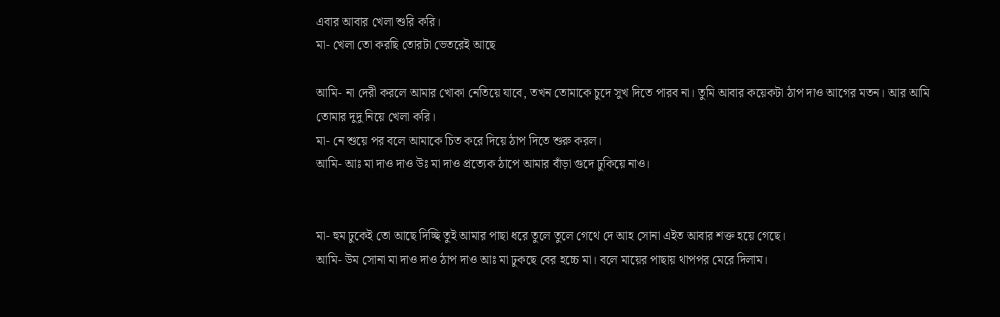এবার আবার খেলা শুরি করি।
মা- খেলা তো করছি তোরটা ভেতরেই আছে

আমি- না দেরী করলে আমার খোকা নেতিয়ে যাবে, তখন তোমাকে চুদে সুখ দিতে পারব না। তুমি আবার কয়েকটা ঠাপ দাও আগের মতন। আর আমি তোমার দুদু নিয়ে খেলা করি।
মা- নে শুয়ে পর বলে আমাকে চিত করে দিয়ে ঠাপ দিতে শুরু করল।
আমি- আঃ মা দাও দাও উঃ মা দাও প্রত্যেক ঠাপে আমার বাঁড়া গুদে ঢুকিয়ে নাও।


মা- হুম ঢুকেই তো আছে দিচ্ছি তুই আমার পাছা ধরে তুলে তুলে গেথে দে আহ সোনা এইত আবার শক্ত হয়ে গেছে।
আমি- উম সোনা মা দাও দাও ঠাপ দাও আঃ মা ঢুকছে বের হচ্চে মা। বলে মায়ের পাছায় থাপপর মেরে দিলাম।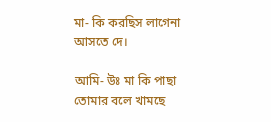মা- কি করছিস লাগেনা আসতে দে।

আমি- উঃ মা কি পাছা তোমার বলে খামছে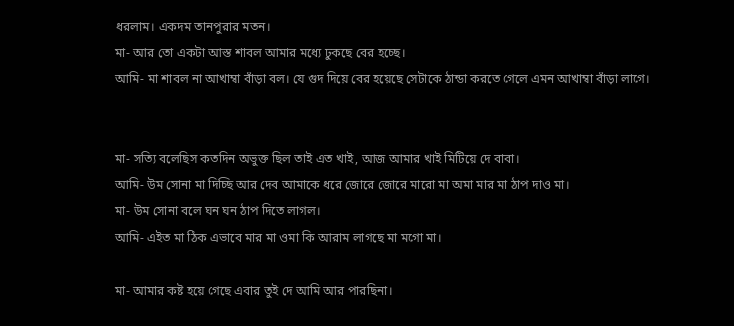ধরলাম। একদম তানপুরার মতন।
মা- আর তো একটা আস্ত শাবল আমার মধ্যে ঢুকছে বের হচ্ছে।
আমি- মা শাবল না আখাম্বা বাঁড়া বল। যে গুদ দিয়ে বের হয়েছে সেটাকে ঠান্ডা করতে গেলে এমন আখাম্বা বাঁড়া লাগে।


মা- সত্যি বলেছিস কতদিন অভুক্ত ছিল তাই এত খাই, আজ আমার খাই মিটিয়ে দে বাবা।
আমি- উম সোনা মা দিচ্ছি আর দেব আমাকে ধরে জোরে জোরে মারো মা অমা মার মা ঠাপ দাও মা।
মা- উম সোনা বলে ঘন ঘন ঠাপ দিতে লাগল।
আমি- এইত মা ঠিক এভাবে মার মা ওমা কি আরাম লাগছে মা মগো মা।

মা- আমার কষ্ট হয়ে গেছে এবার তুই দে আমি আর পারছিনা।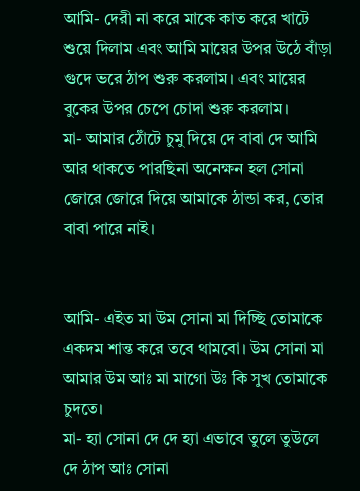আমি- দেরী না করে মাকে কাত করে খাটে শুয়ে দিলাম এবং আমি মায়ের উপর উঠে বাঁড়া গুদে ভরে ঠাপ শুরু করলাম। এবং মায়ের বুকের উপর চেপে চোদা শুরু করলাম।
মা- আমার ঠোঁটে চুমু দিয়ে দে বাবা দে আমি আর থাকতে পারছিনা অনেক্ষন হল সোনা জোরে জোরে দিয়ে আমাকে ঠান্ডা কর, তোর বাবা পারে নাই।


আমি- এইত মা উম সোনা মা দিচ্ছি তোমাকে একদম শান্ত করে তবে থামবো। উম সোনা মা আমার উম আঃ মা মাগো উঃ কি সুখ তোমাকে চুদতে।
মা- হ্যা সোনা দে দে হ্যা এভাবে তুলে তুউলে দে ঠাপ আঃ সোনা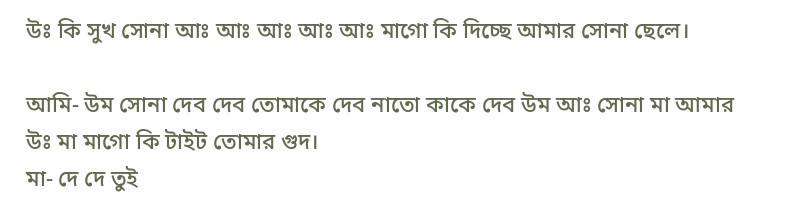উঃ কি সুখ সোনা আঃ আঃ আঃ আঃ আঃ মাগো কি দিচ্ছে আমার সোনা ছেলে।

আমি- উম সোনা দেব দেব তোমাকে দেব নাতো কাকে দেব উম আঃ সোনা মা আমার উঃ মা মাগো কি টাইট তোমার গুদ।
মা- দে দে তুই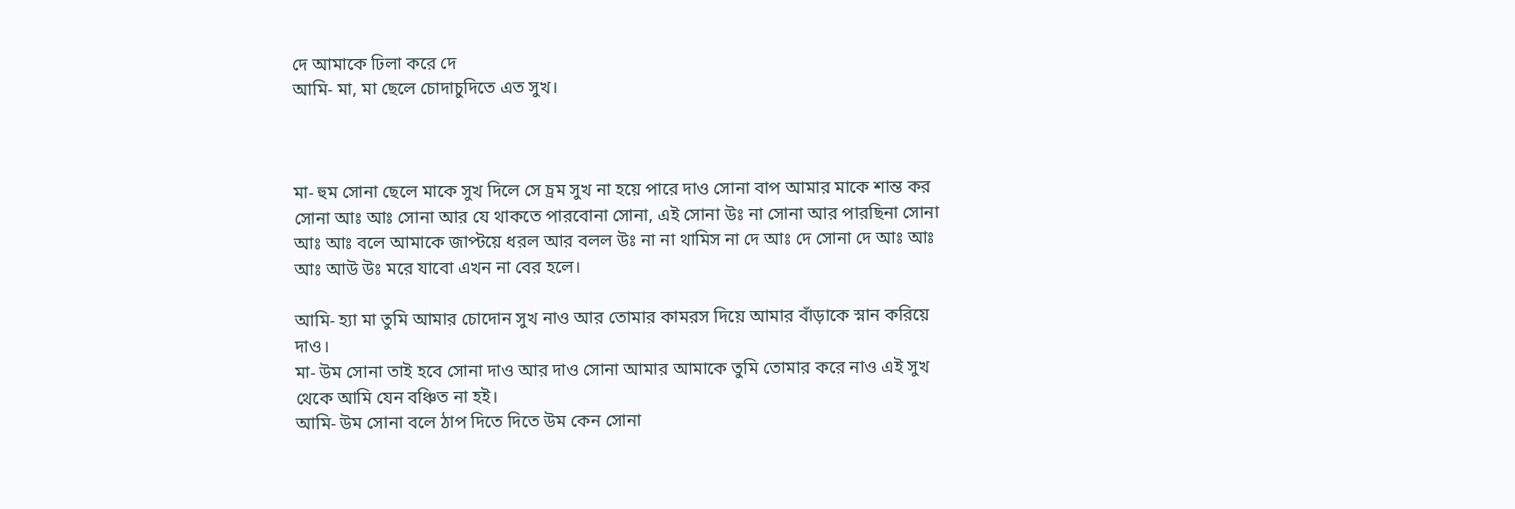দে আমাকে ঢিলা করে দে
আমি- মা, মা ছেলে চোদাচুদিতে এত সুখ।



মা- হুম সোনা ছেলে মাকে সুখ দিলে সে চ্রম সুখ না হয়ে পারে দাও সোনা বাপ আমার মাকে শান্ত কর সোনা আঃ আঃ সোনা আর যে থাকতে পারবোনা সোনা, এই সোনা উঃ না সোনা আর পারছিনা সোনা আঃ আঃ বলে আমাকে জাপ্টয়ে ধরল আর বলল উঃ না না থামিস না দে আঃ দে সোনা দে আঃ আঃ আঃ আউ উঃ মরে যাবো এখন না বের হলে।

আমি- হ্যা মা তুমি আমার চোদোন সুখ নাও আর তোমার কামরস দিয়ে আমার বাঁড়াকে স্নান করিয়ে দাও।
মা- উম সোনা তাই হবে সোনা দাও আর দাও সোনা আমার আমাকে তুমি তোমার করে নাও এই সুখ থেকে আমি যেন বঞ্চিত না হই।
আমি- উম সোনা বলে ঠাপ দিতে দিতে উম কেন সোনা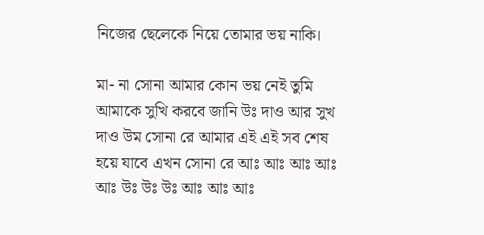নিজের ছেলেকে নিয়ে তোমার ভয় নাকি।

মা- না সোনা আমার কোন ভয় নেই তুমি আমাকে সুখি করবে জানি উঃ দাও আর সুখ দাও উম সোনা রে আমার এই এই সব শেষ হয়ে যাবে এখন সোনা রে আঃ আঃ আঃ আঃ আঃ উঃ উঃ উঃ আঃ আঃ আঃ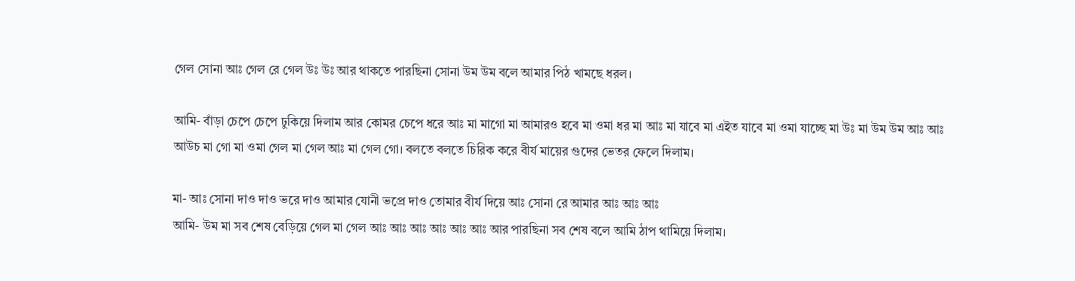গেল সোনা আঃ গেল রে গেল উঃ উঃ আর থাকতে পারছিনা সোনা উম উম বলে আমার পিঠ খামছে ধরল।

আমি- বাঁড়া চেপে চেপে ঢুকিয়ে দিলাম আর কোমর চেপে ধরে আঃ মা মাগো মা আমারও হবে মা ওমা ধর মা আঃ মা যাবে মা এইত যাবে মা ওমা যাচ্ছে মা উঃ মা উম উম আঃ আঃ আউচ মা গো মা ওমা গেল মা গেল আঃ মা গেল গো। বলতে বলতে চিরিক করে বীর্য মায়ের গুদের ভেতর ফেলে দিলাম।

মা- আঃ সোনা দাও দাও ভরে দাও আমার যোনী ভপ্রে দাও তোমার বীর্য দিয়ে আঃ সোনা রে আমার আঃ আঃ আঃ
আমি- উম মা সব শেষ বেড়িয়ে গেল মা গেল আঃ আঃ আঃ আঃ আঃ আঃ আর পারছিনা সব শেষ বলে আমি ঠাপ থামিয়ে দিলাম।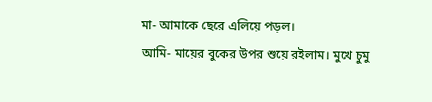মা- আমাকে ছেরে এলিয়ে পড়ল।
আমি- মায়ের বুকের উপর শুয়ে রইলাম। মুখে চুমু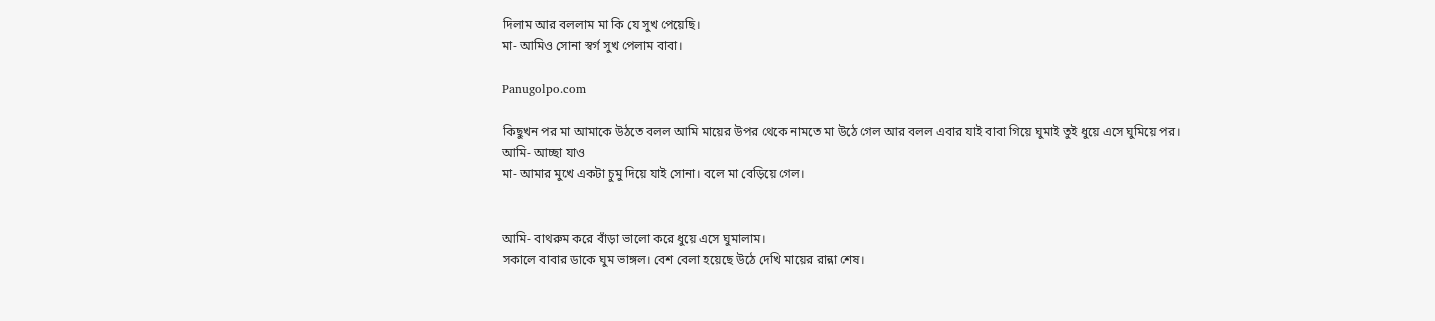দিলাম আর বললাম মা কি যে সুখ পেয়েছি।
মা- আমিও সোনা স্বর্গ সুখ পেলাম বাবা।

Panugolpo.com

কিছুখন পর মা আমাকে উঠতে বলল আমি মায়ের উপর থেকে নামতে মা উঠে গেল আর বলল এবার যাই বাবা গিয়ে ঘুমাই তুই ধুয়ে এসে ঘুমিয়ে পর।
আমি- আচ্ছা যাও
মা- আমার মুখে একটা চুমু দিয়ে যাই সোনা। বলে মা বেড়িয়ে গেল।


আমি- বাথরুম করে বাঁড়া ভালো করে ধুয়ে এসে ঘুমালাম।
সকালে বাবার ডাকে ঘুম ভাঙ্গল। বেশ বেলা হয়েছে উঠে দেখি মায়ের রান্না শেষ।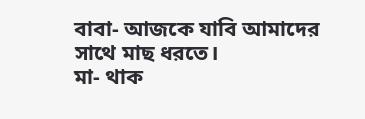বাবা- আজকে যাবি আমাদের সাথে মাছ ধরতে।
মা- থাক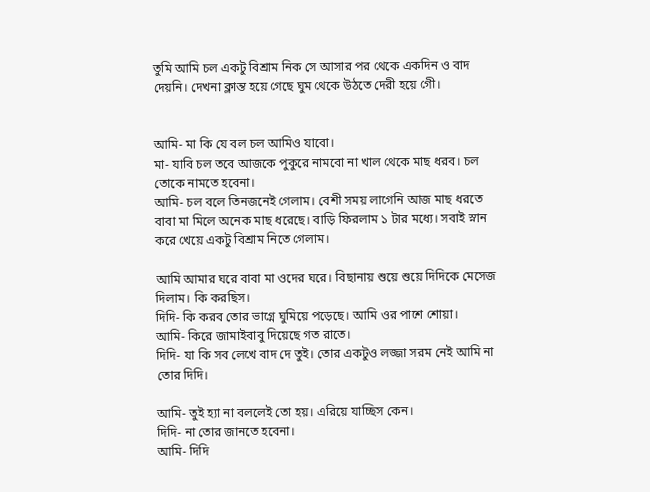তুমি আমি চল একটু বিশ্রাম নিক সে আসার পর থেকে একদিন ও বাদ দেয়নি। দেখনা ক্লান্ত হয়ে গেছে ঘুম থেকে উঠতে দেরী হয়ে গেী।


আমি- মা কি যে বল চল আমিও যাবো।
মা- যাবি চল তবে আজকে পুকুরে নামবো না খাল থেকে মাছ ধরব। চল তোকে নামতে হবেনা।
আমি- চল বলে তিনজনেই গেলাম। বেশী সময় লাগেনি আজ মাছ ধরতে বাবা মা মিলে অনেক মাছ ধরেছে। বাড়ি ফিরলাম ১ টার মধ্যে। সবাই স্নান করে খেয়ে একটু বিশ্রাম নিতে গেলাম।

আমি আমার ঘরে বাবা মা ওদের ঘরে। বিছানায় শুয়ে শুয়ে দিদিকে মেসেজ দিলাম। কি করছিস।
দিদি- কি করব তোর ভাগ্নে ঘুমিয়ে পড়েছে। আমি ওর পাশে শোয়া।
আমি- কিরে জামাইবাবু দিয়েছে গত রাতে।
দিদি- যা কি সব লেখে বাদ দে তুই। তোর একটুও লজ্জা সরম নেই আমি না তোর দিদি।

আমি- তুই হ্যা না বললেই তো হয়। এরিয়ে যাচ্ছিস কেন।
দিদি- না তোর জানতে হবেনা।
আমি- দিদি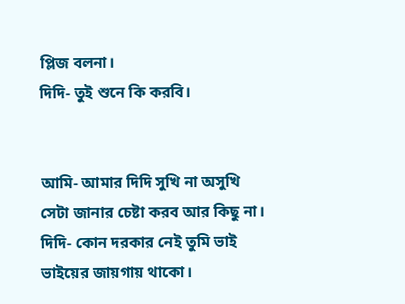প্লিজ বলনা।
দিদি- তুই শুনে কি করবি।


আমি- আমার দিদি সুখি না অসুখি সেটা জানার চেষ্টা করব আর কিছু না।
দিদি- কোন দরকার নেই তুমি ভাই ভাইয়ের জায়গায় থাকো।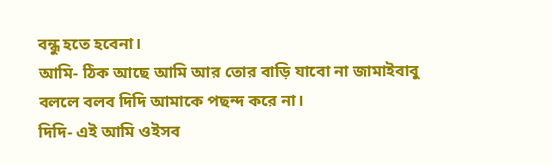বন্ধু হতে হবেনা।
আমি- ঠিক আছে আমি আর তোর বাড়ি যাবো না জামাইবাবু বললে বলব দিদি আমাকে পছন্দ করে না।
দিদি- এই আমি ওইসব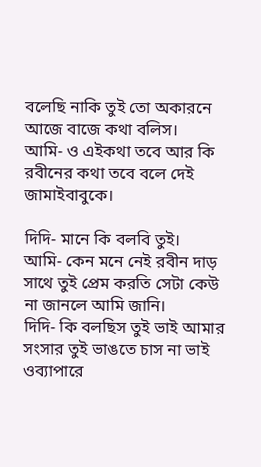বলেছি নাকি তুই তো অকারনে আজে বাজে কথা বলিস।
আমি- ও এইকথা তবে আর কি রবীনের কথা তবে বলে দেই জামাইবাবুকে।

দিদি- মানে কি বলবি তুই।
আমি- কেন মনে নেই রবীন দাড় সাথে তুই প্রেম করতি সেটা কেউ না জানলে আমি জানি।
দিদি- কি বলছিস তুই ভাই আমার সংসার তুই ভাঙতে চাস না ভাই ওব্যাপারে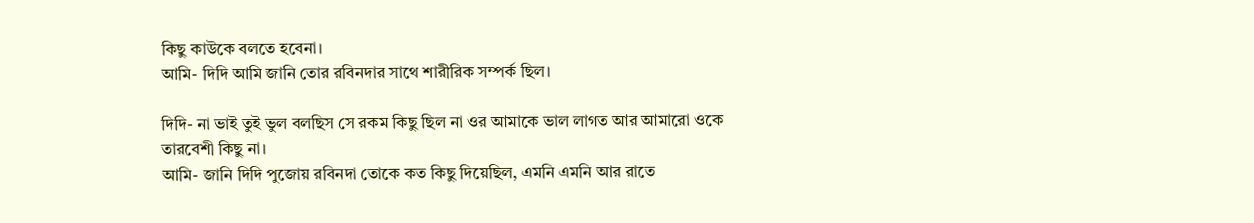কিছু কাউকে বলতে হবেনা।
আমি- দিদি আমি জানি তোর রবিনদার সাথে শারীরিক সম্পর্ক ছিল।

দিদি- না ভাই তুই ভুল বলছিস সে রকম কিছু ছিল না ওর আমাকে ভাল লাগত আর আমারো ওকে তারবেশী কিছু না।
আমি- জানি দিদি পুজোয় রবিনদা তোকে কত কিছু দিয়েছিল, এমনি এমনি আর রাতে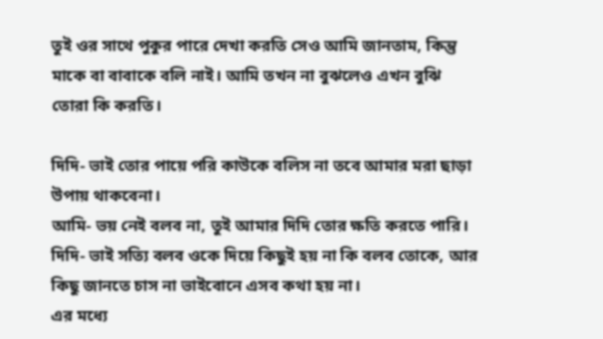তুই ওর সাথে পুকুর পারে দেখা করতি সেও আমি জানতাম, কিন্তু মাকে বা বাবাকে বলি নাই। আমি তখন না বুঝলেও এখন বুঝি তোরা কি করতি।

দিদি- ভাই তোর পায়ে পরি কাউকে বলিস না তবে আমার মরা ছাড়া উপায় থাকবেনা।
আমি- ভয় নেই বলব না, তুই আমার দিদি তোর ক্ষতি করতে পারি।
দিদি- ভাই সত্যি বলব ওকে দিয়ে কিছুই হয় না কি বলব তোকে, আর কিছু জানতে চাস না ভাইবোনে এসব কথা হয় না।
এর মধ্যে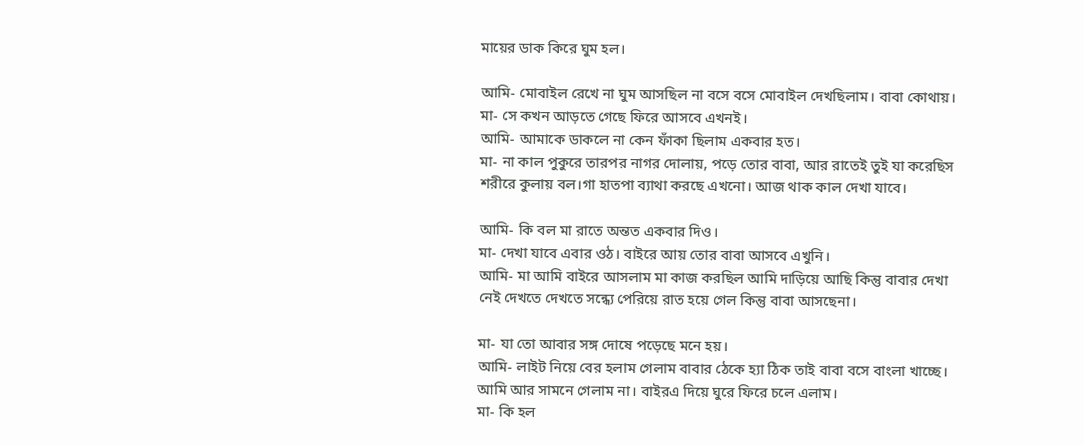মায়ের ডাক কিরে ঘুম হল।

আমি- মোবাইল রেখে না ঘুম আসছিল না বসে বসে মোবাইল দেখছিলাম। বাবা কোথায়।
মা- সে কখন আড়তে গেছে ফিরে আসবে এখনই।
আমি- আমাকে ডাকলে না কেন ফাঁকা ছিলাম একবার হত।
মা- না কাল পুকুরে তারপর নাগর দোলায়, পড়ে তোর বাবা, আর রাতেই তুই যা করেছিস শরীরে কুলায় বল।গা হাতপা ব্যাথা করছে এখনো। আজ থাক কাল দেখা যাবে।

আমি- কি বল মা রাতে অন্তত একবার দিও।
মা- দেখা যাবে এবার ওঠ। বাইরে আয় তোর বাবা আসবে এখুনি।
আমি- মা আমি বাইরে আসলাম মা কাজ করছিল আমি দাড়িয়ে আছি কিন্তু বাবার দেখা নেই দেখতে দেখতে সন্ধ্যে পেরিয়ে রাত হয়ে গেল কিন্তু বাবা আসছেনা।

মা- যা তো আবার সঙ্গ দোষে পড়েছে মনে হয়।
আমি- লাইট নিয়ে বের হলাম গেলাম বাবার ঠেকে হ্যা ঠিক তাই বাবা বসে বাংলা খাচ্ছে। আমি আর সামনে গেলাম না। বাইরএ দিয়ে ঘুরে ফিরে চলে এলাম।
মা- কি হল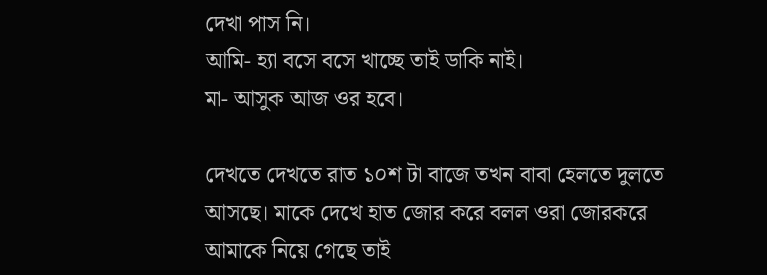দেখা পাস নি।
আমি- হ্যা বসে বসে খাচ্ছে তাই ডাকি নাই।
মা- আসুক আজ ওর হবে।

দেখতে দেখতে রাত ১০শ টা বাজে তখন বাবা হেলতে দুলতে আসছে। মাকে দেখে হাত জোর করে বলল ওরা জোরকরে আমাকে নিয়ে গেছে তাই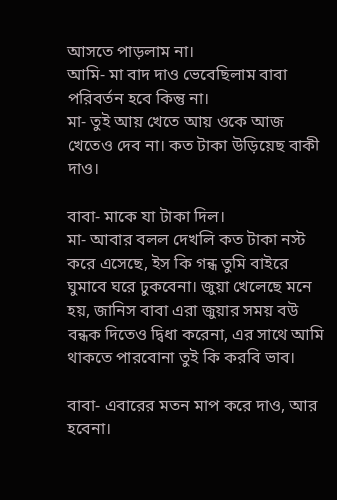আসতে পাড়লাম না।
আমি- মা বাদ দাও ভেবেছিলাম বাবা পরিবর্তন হবে কিন্তু না।
মা- তুই আয় খেতে আয় ওকে আজ খেতেও দেব না। কত টাকা উড়িয়েছ বাকী দাও।

বাবা- মাকে যা টাকা দিল।
মা- আবার বলল দেখলি কত টাকা নস্ট করে এসেছে, ইস কি গন্ধ তুমি বাইরে ঘুমাবে ঘরে ঢুকবেনা। জুয়া খেলেছে মনে হয়, জানিস বাবা এরা জুয়ার সময় বউ বন্ধক দিতেও দ্বিধা করেনা, এর সাথে আমি থাকতে পারবোনা তুই কি করবি ভাব।

বাবা- এবারের মতন মাপ করে দাও, আর হবেনা।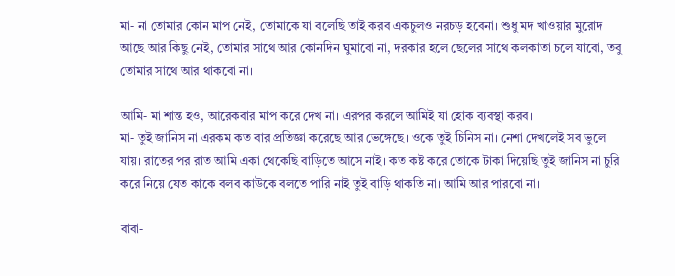মা- না তোমার কোন মাপ নেই, তোমাকে যা বলেছি তাই করব একচুলও নরচড় হবেনা। শুধু মদ খাওয়ার মুরোদ আছে আর কিছু নেই, তোমার সাথে আর কোনদিন ঘুমাবো না, দরকার হলে ছেলের সাথে কলকাতা চলে যাবো, তবু তোমার সাথে আর থাকবো না।

আমি- মা শান্ত হও, আরেকবার মাপ করে দেখ না। এরপর করলে আমিই যা হোক ব্যবস্থা করব।
মা- তুই জানিস না এরকম কত বার প্রতিজ্ঞা করেছে আর ভেঙ্গেছে। ওকে তুই চিনিস না। নেশা দেখলেই সব ভুলে যায়। রাতের পর রাত আমি একা থেকেছি বাড়িতে আসে নাই। কত কষ্ট করে তোকে টাকা দিয়েছি তুই জানিস না চুরি করে নিয়ে যেত কাকে বলব কাউকে বলতে পারি নাই তুই বাড়ি থাকতি না। আমি আর পারবো না।

বাবা-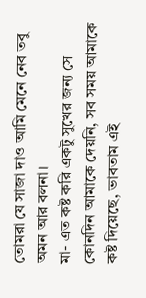তোমরা যে সাজা দাও আমি মেনে নেব তবু অমন আর বলনা।
মা- এত কষ্ট করি একটু সুখের জন্য সে কোনদিন আমাকে দেয়নি, সব সময় আমাকে কষ্ট দিয়েছে, ভাবতাম এই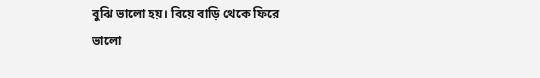বুঝি ভালো হয়। বিয়ে বাড়ি থেকে ফিরে ভালো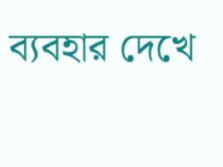ব্যবহার দেখে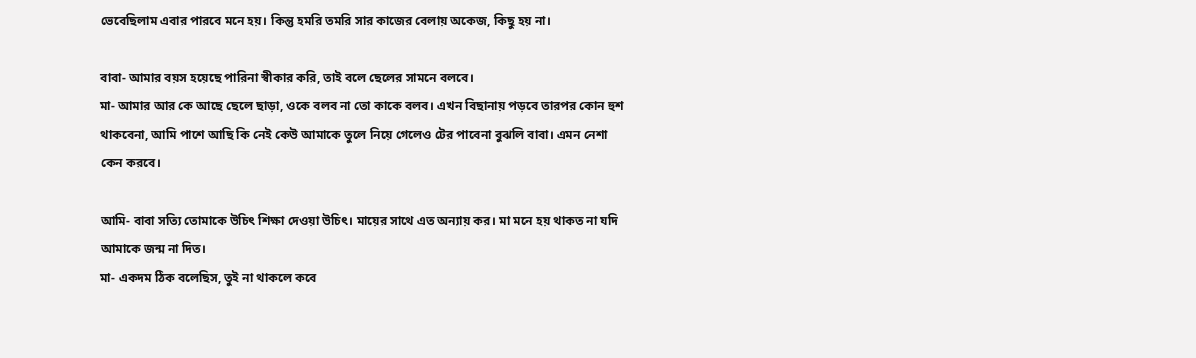ভেবেছিলাম এবার পারবে মনে হয়। কিন্তু হমরি তমরি সার কাজের বেলায় অকেজ, কিছু হয় না।

বাবা- আমার বয়স হয়েছে পারিনা স্বীকার করি, তাই বলে ছেলের সামনে বলবে।
মা- আমার আর কে আছে ছেলে ছাড়া, ওকে বলব না তো কাকে বলব। এখন বিছানায় পড়বে তারপর কোন হুশ থাকবেনা, আমি পাশে আছি কি নেই কেউ আমাকে তুলে নিয়ে গেলেও টের পাবেনা বুঝলি বাবা। এমন নেশা কেন করবে।

আমি- বাবা সত্যি তোমাকে উচিৎ শিক্ষা দেওয়া উচিৎ। মায়ের সাথে এত অন্যায় কর। মা মনে হয় থাকত না যদি আমাকে জন্ম না দিত।
মা- একদম ঠিক বলেছিস, তুই না থাকলে কবে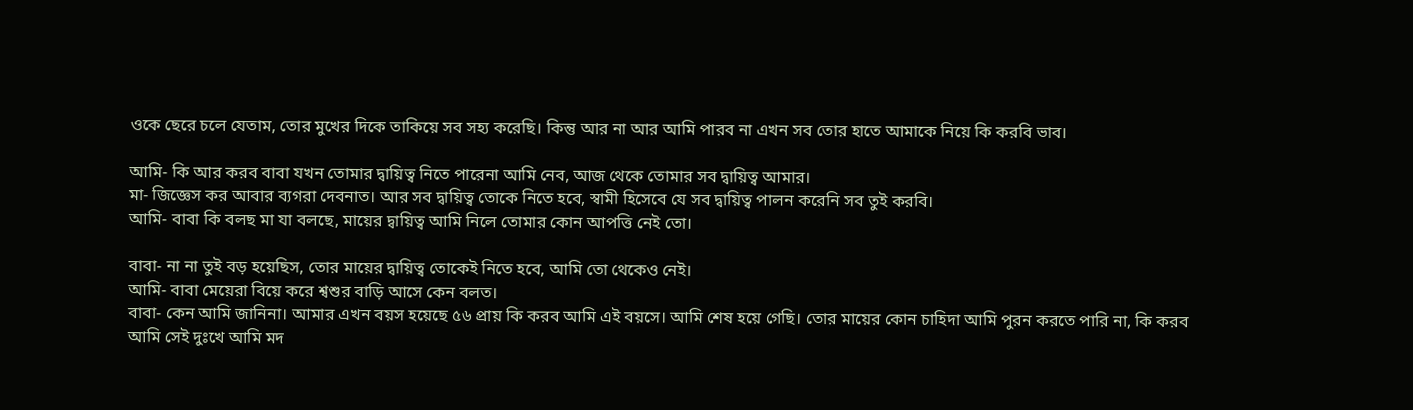ওকে ছেরে চলে যেতাম, তোর মুখের দিকে তাকিয়ে সব সহ্য করেছি। কিন্তু আর না আর আমি পারব না এখন সব তোর হাতে আমাকে নিয়ে কি করবি ভাব।

আমি- কি আর করব বাবা যখন তোমার দ্বায়িত্ব নিতে পারেনা আমি নেব, আজ থেকে তোমার সব দ্বায়িত্ব আমার।
মা- জিজ্ঞেস কর আবার ব্যগরা দেবনাত। আর সব দ্বায়িত্ব তোকে নিতে হবে, স্বামী হিসেবে যে সব দ্বায়িত্ব পালন করেনি সব তুই করবি।
আমি- বাবা কি বলছ মা যা বলছে, মায়ের দ্বায়িত্ব আমি নিলে তোমার কোন আপত্তি নেই তো।

বাবা- না না তুই বড় হয়েছিস, তোর মায়ের দ্বায়িত্ব তোকেই নিতে হবে, আমি তো থেকেও নেই।
আমি- বাবা মেয়েরা বিয়ে করে শ্বশুর বাড়ি আসে কেন বলত।
বাবা- কেন আমি জানিনা। আমার এখন বয়স হয়েছে ৫৬ প্রায় কি করব আমি এই বয়সে। আমি শেষ হয়ে গেছি। তোর মায়ের কোন চাহিদা আমি পুরন করতে পারি না, কি করব আমি সেই দুঃখে আমি মদ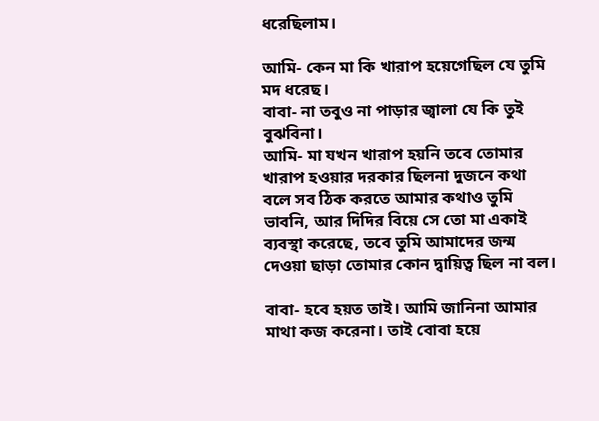ধরেছিলাম।

আমি- কেন মা কি খারাপ হয়েগেছিল যে তুমি মদ ধরেছ।
বাবা- না তবুও না পাড়ার জ্বালা যে কি তুই বুঝবিনা।
আমি- মা যখন খারাপ হয়নি তবে তোমার খারাপ হওয়ার দরকার ছিলনা দুজনে কথা বলে সব ঠিক করতে আমার কথাও তুমি ভাবনি, আর দিদির বিয়ে সে তো মা একাই ব্যবস্থা করেছে, তবে তুমি আমাদের জন্ম দেওয়া ছাড়া তোমার কোন দ্বায়িত্ব ছিল না বল।

বাবা- হবে হয়ত তাই। আমি জানিনা আমার মাথা কজ করেনা। তাই বোবা হয়ে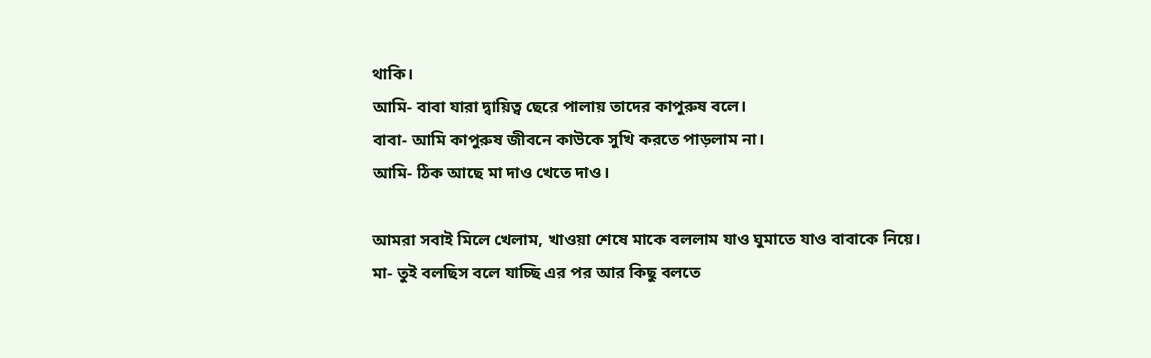থাকি।
আমি- বাবা যারা দ্বায়িত্ব ছেরে পালায় তাদের কাপুরুষ বলে।
বাবা- আমি কাপুরুষ জীবনে কাউকে সুখি করতে পাড়লাম না।
আমি- ঠিক আছে মা দাও খেতে দাও।

আমরা সবাই মিলে খেলাম, খাওয়া শেষে মাকে বললাম যাও ঘুমাতে যাও বাবাকে নিয়ে।
মা- তুই বলছিস বলে যাচ্ছি এর পর আর কিছু বলতে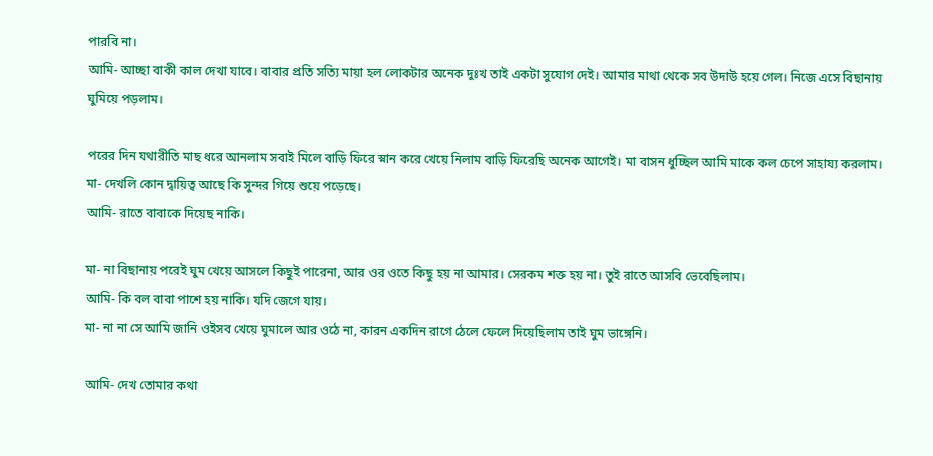পারবি না।
আমি- আচ্ছা বাকী কাল দেখা যাবে। বাবার প্রতি সত্যি মায়া হল লোকটার অনেক দুঃখ তাই একটা সুযোগ দেই। আমার মাথা থেকে সব উদাউ হয়ে গেল। নিজে এসে বিছানায় ঘুমিয়ে পড়লাম।

পরের দিন যথারীতি মাছ ধরে আনলাম সবাই মিলে বাড়ি ফিরে স্নান করে খেয়ে নিলাম বাড়ি ফিরেছি অনেক আগেই। মা বাসন ধুচ্ছিল আমি মাকে কল চেপে সাহায্য করলাম।
মা- দেখলি কোন দ্বায়িত্ব আছে কি সুন্দর গিয়ে শুয়ে পড়েছে।
আমি- রাতে বাবাকে দিয়েছ নাকি।

মা- না বিছানায় পরেই ঘুম খেয়ে আসলে কিছুই পারেনা, আর ওর ওতে কিছু হয় না আমার। সেরকম শক্ত হয় না। তুই রাতে আসবি ভেবেছিলাম।
আমি- কি বল বাবা পাশে হয় নাকি। যদি জেগে যায়।
মা- না না সে আমি জানি ওইসব খেয়ে ঘুমালে আর ওঠে না, কারন একদিন রাগে ঠেলে ফেলে দিয়েছিলাম তাই ঘুম ভাঙ্গেনি।

আমি- দেখ তোমার কথা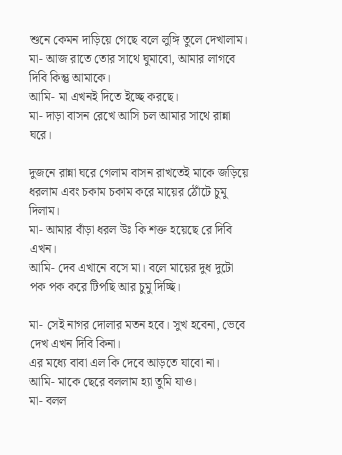শুনে কেমন দাড়িয়ে গেছে বলে লুঙ্গি তুলে দেখালাম।
মা- আজ রাতে তোর সাথে ঘুমাবো, আমার লাগবে দিবি কিন্তু আমাকে।
আমি- মা এখনই দিতে ইচ্ছে করছে।
মা- দাড়া বাসন রেখে আসি চল আমার সাথে রান্না ঘরে।

দুজনে রান্না ঘরে গেলাম বাসন রাখতেই মাকে জড়িয়ে ধরলাম এবং চকাম চকাম করে মায়ের ঠোঁটে চুমু দিলাম।
মা- আমার বাঁড়া ধরল উঃ কি শক্ত হয়েছে রে দিবি এখন।
আমি- দেব এখানে বসে মা। বলে মায়ের দুধ দুটো পক পক করে টিপছি আর চুমু দিচ্ছি।

মা- সেই নাগর দোলার মতন হবে। সুখ হবেনা, ভেবে দেখ এখন দিবি কিনা।
এর মধ্যে বাবা এল কি দেবে আড়তে যাবো না।
আমি- মাকে ছেরে বললাম হ্যা তুমি যাও।
মা- বলল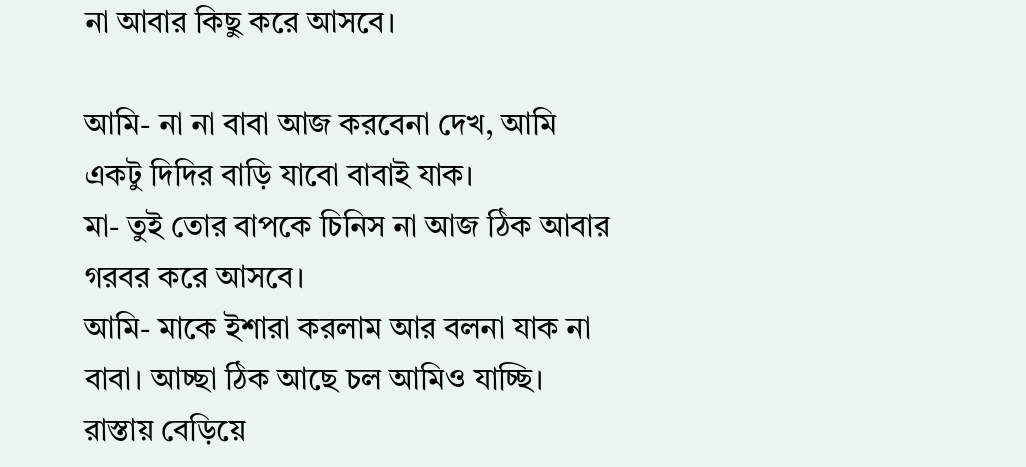না আবার কিছু করে আসবে।

আমি- না না বাবা আজ করবেনা দেখ, আমি একটু দিদির বাড়ি যাবো বাবাই যাক।
মা- তুই তোর বাপকে চিনিস না আজ ঠিক আবার গরবর করে আসবে।
আমি- মাকে ইশারা করলাম আর বলনা যাক না বাবা। আচ্ছা ঠিক আছে চল আমিও যাচ্ছি। রাস্তায় বেড়িয়ে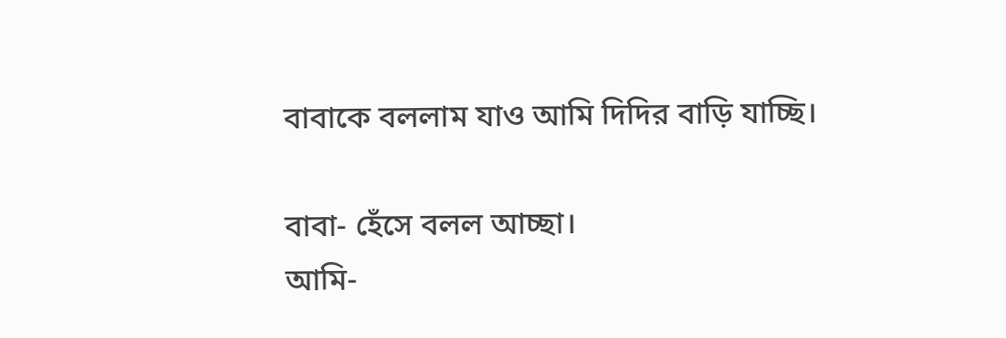বাবাকে বললাম যাও আমি দিদির বাড়ি যাচ্ছি।

বাবা- হেঁসে বলল আচ্ছা।
আমি-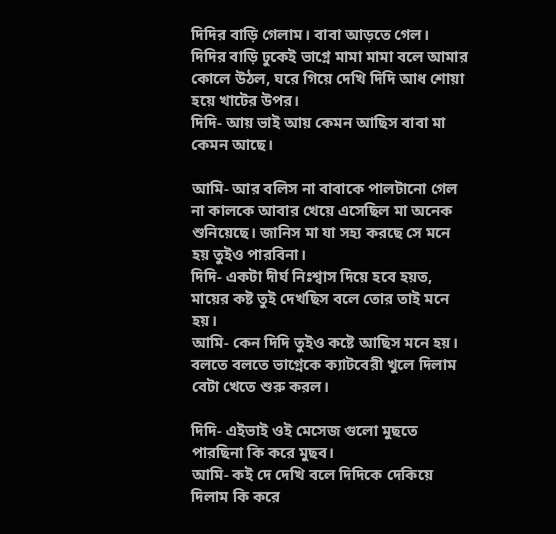দিদির বাড়ি গেলাম। বাবা আড়তে গেল।
দিদির বাড়ি ঢুকেই ভাগ্নে মামা মামা বলে আমার কোলে উঠল, ঘরে গিয়ে দেখি দিদি আধ শোয়া হয়ে খাটের উপর।
দিদি- আয় ভাই আয় কেমন আছিস বাবা মা কেমন আছে।

আমি- আর বলিস না বাবাকে পালটানো গেল না কালকে আবার খেয়ে এসেছিল মা অনেক শুনিয়েছে। জানিস মা যা সহ্য করছে সে মনে হয় তুইও পারবিনা।
দিদি- একটা দীর্ঘ নিঃশ্বাস দিয়ে হবে হয়ত, মায়ের কষ্ট তুই দেখছিস বলে তোর তাই মনে হয়।
আমি- কেন দিদি তুইও কষ্টে আছিস মনে হয়। বলতে বলতে ভাগ্নেকে ক্যাটবেরী খুলে দিলাম বেটা খেতে শুরু করল।

দিদি- এইভাই ওই মেসেজ গুলো মুছতে পারছিনা কি করে মুছব।
আমি- কই দে দেখি বলে দিদিকে দেকিয়ে দিলাম কি করে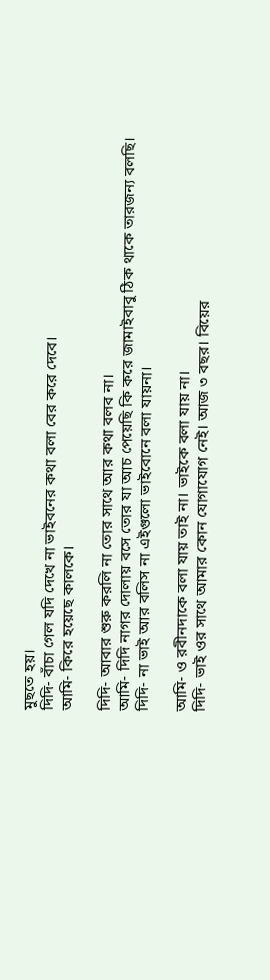মুছতে হয়।
দিদি- বাঁচা গেল যদি দেখে না ভাইবনের কথা বলা বের করে দেবে।
আমি- কিরে হয়েছে কালকে।

দিদি- আবার শুরু করলি না তোর সাথে আর কথা বলব না।
আমি- দিদি নাগর দোলায় বসে তোর যা আচ পেয়েছি কি করে জামাইবাবু ঠিক থাকে তারজন্য বলছি।
দিদি- না ভাই আর বলিস না এইগুলো ভাইবোনে বলা যায়না।

আমি- ও রবীনদাকে বলা যায় তাই না। ভাইকে বলা যায় না।
দিদি- ভাই ওর সাথে আমার কোন যোগাযোগ নেই। আজ ৩ বছর। বিয়ের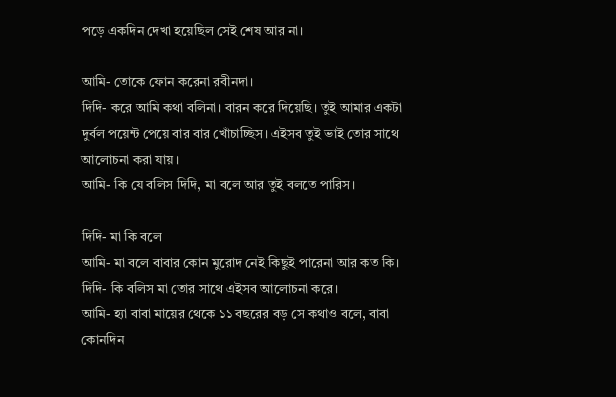পড়ে একদিন দেখা হয়েছিল সেই শেষ আর না।

আমি- তোকে ফোন করেনা রবীনদা।
দিদি- করে আমি কথা বলিনা। বারন করে দিয়েছি। তুই আমার একটা দুর্বল পয়েন্ট পেয়ে বার বার খোঁচাচ্ছিস। এইসব তুই ভাই তোর সাথে আলোচনা করা যায়।
আমি- কি যে বলিস দিদি, মা বলে আর তুই বলতে পারিস।

দিদি- মা কি বলে
আমি- মা বলে বাবার কোন মুরোদ নেই কিছুই পারেনা আর কত কি।
দিদি- কি বলিস মা তোর সাথে এইসব আলোচনা করে।
আমি- হ্যা বাবা মায়ের থেকে ১১ বছরের বড় সে কথাও বলে, বাবা কোনদিন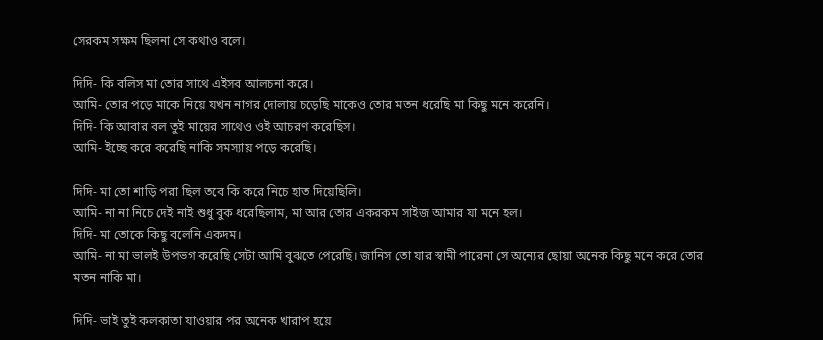সেরকম সক্ষম ছিলনা সে কথাও বলে।

দিদি- কি বলিস মা তোর সাথে এইসব আলচনা করে।
আমি- তোর পড়ে মাকে নিয়ে যখন নাগর দোলায় চড়েছি মাকেও তোর মতন ধরেছি মা কিছু মনে করেনি।
দিদি- কি আবার বল তুই মায়ের সাথেও ওই আচরণ করেছিস।
আমি- ইচ্ছে করে করেছি নাকি সমস্যায় পড়ে করেছি।

দিদি- মা তো শাড়ি পরা ছিল তবে কি করে নিচে হাত দিয়েছিলি।
আমি- না না নিচে দেই নাই শুধু বুক ধরেছিলাম, মা আর তোর একরকম সাইজ আমার যা মনে হল।
দিদি- মা তোকে কিছু বলেনি একদম।
আমি- না মা ভালই উপভগ করেছি সেটা আমি বুঝতে পেরেছি। জানিস তো যার স্বামী পারেনা সে অন্যের ছোয়া অনেক কিছু মনে করে তোর মতন নাকি মা।

দিদি- ভাই তুই কলকাতা যাওয়ার পর অনেক খারাপ হয়ে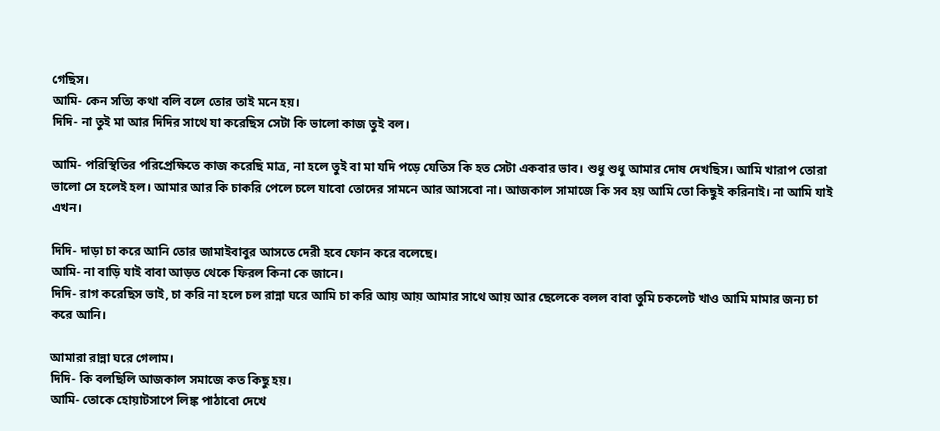গেছিস।
আমি- কেন সত্যি কথা বলি বলে তোর তাই মনে হয়।
দিদি- না তুই মা আর দিদির সাথে যা করেছিস সেটা কি ভালো কাজ তুই বল।

আমি- পরিস্থিতির পরিপ্রেক্ষিতে কাজ করেছি মাত্র, না হলে তুই বা মা যদি পড়ে যেতিস কি হত সেটা একবার ভাব। শুধু শুধু আমার দোষ দেখছিস। আমি খারাপ তোরা ভালো সে হলেই হল। আমার আর কি চাকরি পেলে চলে যাবো তোদের সামনে আর আসবো না। আজকাল সামাজে কি সব হয় আমি তো কিছুই করিনাই। না আমি যাই এখন।

দিদি- দাড়া চা করে আনি তোর জামাইবাবুর আসতে দেরী হবে ফোন করে বলেছে।
আমি- না বাড়ি যাই বাবা আড়ত থেকে ফিরল কিনা কে জানে।
দিদি- রাগ করেছিস ভাই, চা করি না হলে চল রান্না ঘরে আমি চা করি আয় আয় আমার সাথে আয় আর ছেলেকে বলল বাবা তুমি চকলেট খাও আমি মামার জন্য চা করে আনি।

আমারা রান্না ঘরে গেলাম।
দিদি- কি বলছিলি আজকাল সমাজে কত কিছু হয়।
আমি- তোকে হোয়াটসাপে লিঙ্ক পাঠাবো দেখে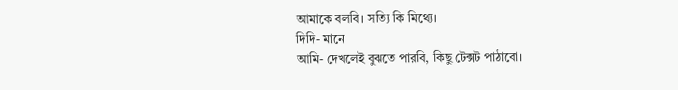আমাকে বলবি। সত্যি কি মিথ্যে।
দিদি- মানে
আমি- দেখলেই বুঝতে পারবি, কিছু টেক্সট পাঠাবো।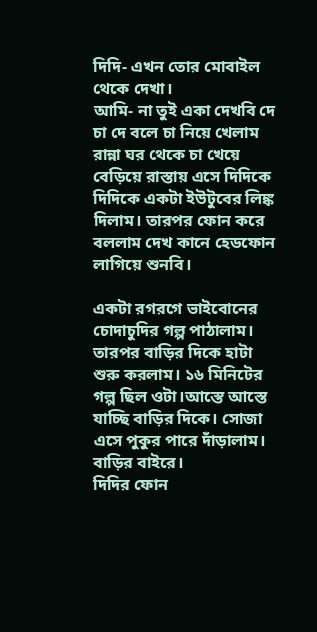দিদি- এখন তোর মোবাইল থেকে দেখা।
আমি- না তুই একা দেখবি দে চা দে বলে চা নিয়ে খেলাম
রান্না ঘর থেকে চা খেয়ে বেড়িয়ে রাস্তায় এসে দিদিকে দিদিকে একটা ইউটুবের লিঙ্ক দিলাম। তারপর ফোন করে বললাম দেখ কানে হেডফোন লাগিয়ে শুনবি।

একটা রগরগে ভাইবোনের চোদাচুদির গল্প পাঠালাম। তারপর বাড়ির দিকে হাটা শুরু করলাম। ১৬ মিনিটের গল্প ছিল ওটা।আস্তে আস্তে যাচ্ছি বাড়ির দিকে। সোজা এসে পুকুর পারে দাঁড়ালাম। বাড়ির বাইরে।
দিদির ফোন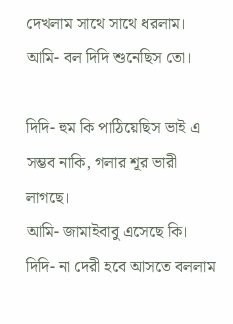দেখলাম সাথে সাথে ধরলাম।
আমি- বল দিদি শুনেছিস তো।

দিদি- হুম কি পাঠিয়েছিস ভাই এ সম্ভব নাকি, গলার শূর ভারী লাগছে।
আমি- জামাইবাবু এসেছে কি।
দিদি- না দেরী হবে আসতে বললাম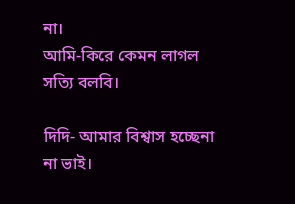না।
আমি-কিরে কেমন লাগল সত্যি বলবি।

দিদি- আমার বিশ্বাস হচ্ছেনা না ভাই।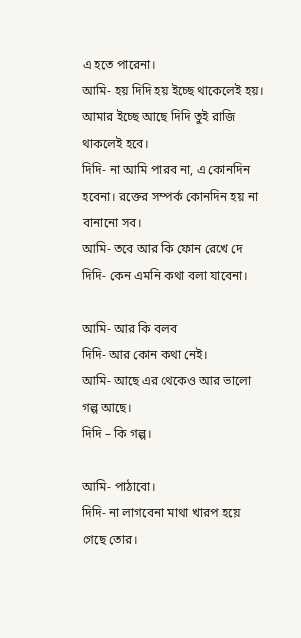এ হতে পারেনা।
আমি- হয় দিদি হয় ইচ্ছে থাকেলেই হয়। আমার ইচ্ছে আছে দিদি তুই রাজি থাকলেই হবে।
দিদি- না আমি পারব না, এ কোনদিন হবেনা। রক্তের সম্পর্ক কোনদিন হয় না বানানো সব।
আমি- তবে আর কি ফোন রেখে দে
দিদি- কেন এমনি কথা বলা যাবেনা।

আমি- আর কি বলব
দিদি- আর কোন কথা নেই।
আমি- আছে এর থেকেও আর ভালো গল্প আছে।
দিদি – কি গল্প।

আমি- পাঠাবো।
দিদি- না লাগবেনা মাথা খারপ হয়ে গেছে তোর।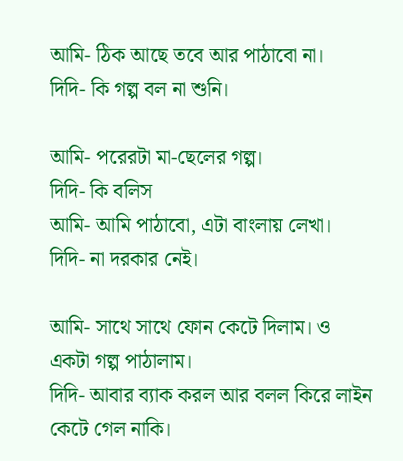আমি- ঠিক আছে তবে আর পাঠাবো না।
দিদি- কি গল্প বল না শুনি।

আমি- পরেরটা মা-ছেলের গল্প।
দিদি- কি বলিস
আমি- আমি পাঠাবো, এটা বাংলায় লেখা।
দিদি- না দরকার নেই।

আমি- সাথে সাথে ফোন কেটে দিলাম। ও একটা গল্প পাঠালাম।
দিদি- আবার ব্যাক করল আর বলল কিরে লাইন কেটে গেল নাকি।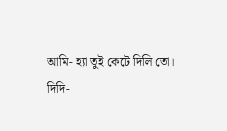আমি- হ্যা তুই কেটে দিলি তো।
দিদি-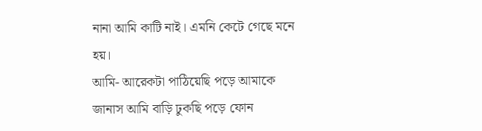নানা আমি কাটি নাই। এমনি কেটে গেছে মনে হয়।
আমি- আরেকটা পাঠিয়েছি পড়ে আমাকে জানাস আমি বাড়ি ঢুকছি পড়ে ফোন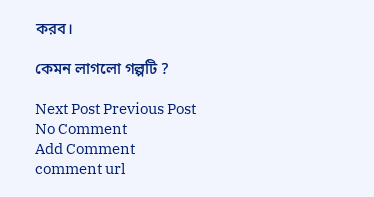করব।

কেমন লাগলো গল্পটি ?

Next Post Previous Post
No Comment
Add Comment
comment url